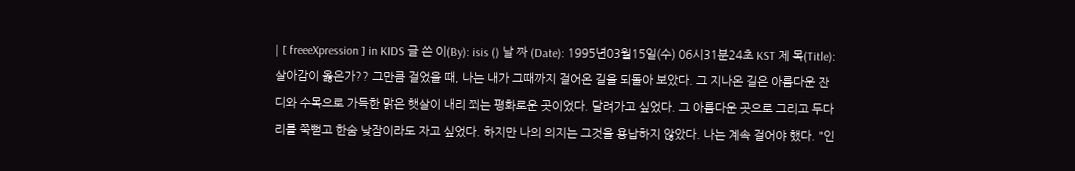| [ freeeXpression ] in KIDS 글 쓴 이(By): isis () 날 짜 (Date): 1995년03월15일(수) 06시31분24초 KST 제 목(Title): 살아감이 옳은가?? 그만큼 걸었을 때, 나는 내가 그때까지 걸어온 길을 되돌아 보았다. 그 지나온 길은 아름다운 잔디와 수목으로 가득한 맑은 햇살이 내리 쬐는 평화로운 곳이었다. 달려가고 싶었다. 그 아름다운 곳으로 그리고 두다리를 쭉뻗고 한숨 낮잠이라도 자고 싶었다. 하지만 나의 의지는 그것을 용납하지 않았다. 나는 계속 걸어야 했다. "인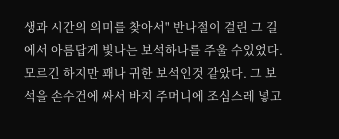생과 시간의 의미를 찾아서" 반나절이 걸린 그 길에서 아름답게 빛나는 보석하나를 주울 수있었다. 모르긴 하지만 꽤나 귀한 보석인것 같았다. 그 보석을 손수건에 싸서 바지 주머니에 조심스레 넣고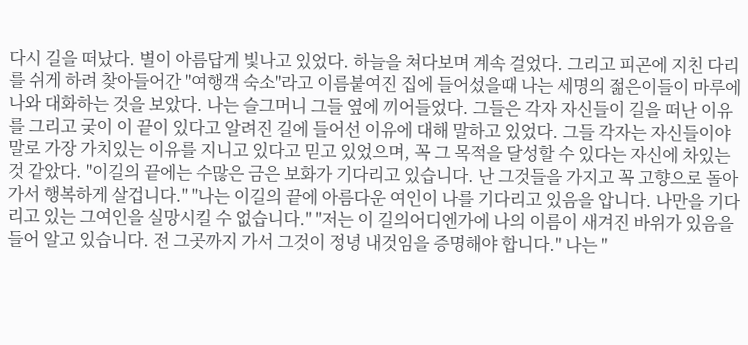다시 길을 떠났다. 별이 아름답게 빛나고 있었다. 하늘을 쳐다보며 계속 걸었다. 그리고 피곤에 지친 다리를 쉬게 하려 찾아들어간 "여행객 숙소"라고 이름붙여진 집에 들어섰을때 나는 세명의 젊은이들이 마루에 나와 대화하는 것을 보았다. 나는 슬그머니 그들 옆에 끼어들었다. 그들은 각자 자신들이 길을 떠난 이유를 그리고 궂이 이 끝이 있다고 알려진 길에 들어선 이유에 대해 말하고 있었다. 그들 각자는 자신들이야말로 가장 가치있는 이유를 지니고 있다고 믿고 있었으며, 꼭 그 목적을 달성할 수 있다는 자신에 차있는것 같았다. "이길의 끝에는 수많은 금은 보화가 기다리고 있습니다. 난 그것들을 가지고 꼭 고향으로 돌아가서 행복하게 살겁니다." "나는 이길의 끝에 아름다운 여인이 나를 기다리고 있음을 압니다. 나만을 기다리고 있는 그여인을 실망시킬 수 없습니다." "저는 이 길의어디엔가에 나의 이름이 새겨진 바위가 있음을 들어 알고 있습니다. 전 그곳까지 가서 그것이 정녕 내것임을 증명해야 합니다." 나는 "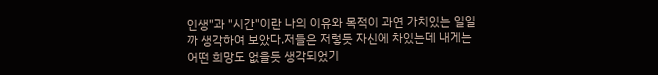인생"과 "시간"이란 나의 이유와 목적이 과연 가치있는 일일까 생각하여 보았다.저들은 저렇듯 자신에 차있는데 내게는 어떤 희망도 없을듯 생각되었기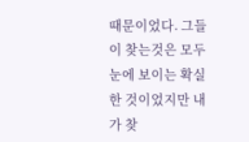때문이었다. 그들이 찾는것은 모두 눈에 보이는 확실한 것이었지만 내가 찾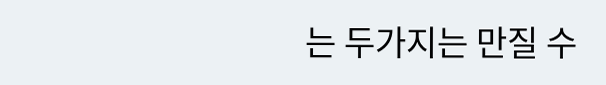는 두가지는 만질 수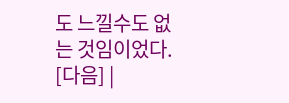도 느낄수도 없는 것임이었다. [다음] |